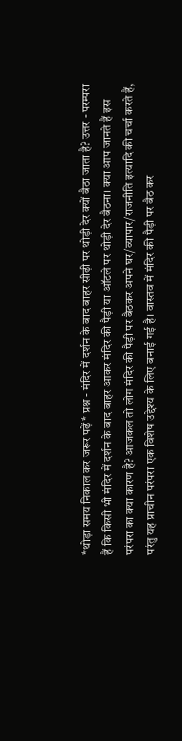*थोड़ा समय निकाल कर जरूर पढ़ें* प्रश्न - मंदिर में दर्शन के बाद बाहर सीढ़ी पर थोड़ी देर क्यों बैठा जाता है? उत्तर - परम्परा हैं कि किसी भी मंदिर में दर्शन के बाद बाहर आकर मंदिर की पैड़ी या ऑटले पर थोड़ी देर बैठना। क्या आप जानते हैं इस परंपरा का क्या कारण है? आजकल तो लोग मंदिर की पैड़ी पर बैठकर अपने घर/व्यापार/राजनीति इत्यादि की चर्चा करते हैं, परंतु यह प्राचीन परंपरा एक विशेष उद्देश्य के लिए बनाई गई है। वास्तव में मंदिर की पैड़ी पर बैठ कर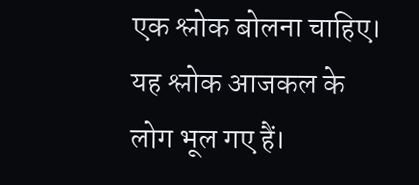एक श्लोक बोलना चाहिए। यह श्लोक आजकल के लोग भूल गए हैं।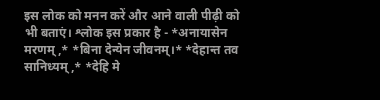इस लोक को मनन करें और आने वाली पीढ़ी को भी बताएं। श्लोक इस प्रकार है - *अनायासेन मरणम् ,* *बिना देन्येन जीवनम्।* *देहान्त तव सानिध्यम् ,* *देहि मे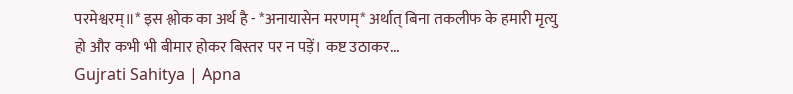परमेश्वरम्॥* इस श्लोक का अर्थ है - *अनायासेन मरणम्* अर्थात् बिना तकलीफ के हमारी मृत्यु हो और कभी भी बीमार होकर बिस्तर पर न पड़ें। कष्ट उठाकर...
Gujrati Sahitya | Apna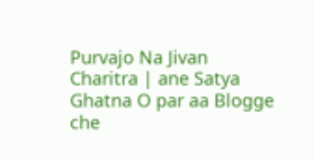Purvajo Na Jivan Charitra | ane Satya Ghatna O par aa Blogge che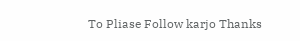To Pliase Follow karjo Thanks